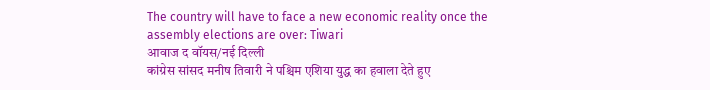The country will have to face a new economic reality once the assembly elections are over: Tiwari
आवाज द वॉयस/नई दिल्ली
कांग्रेस सांसद मनीष तिवारी ने पश्चिम एशिया युद्ध का हवाला देते हुए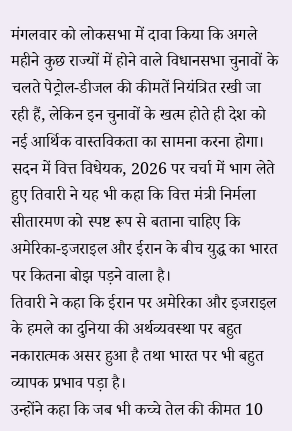मंगलवार को लोकसभा में दावा किया कि अगले महीने कुछ राज्यों में होने वाले विधानसभा चुनावों के चलते पेट्रोल-डीजल की कीमतें नियंत्रित रखी जा रही हैं, लेकिन इन चुनावों के खत्म होते ही देश को नई आर्थिक वास्तविकता का सामना करना होगा।
सदन में वित्त विधेयक, 2026 पर चर्चा में भाग लेते हुए तिवारी ने यह भी कहा कि वित्त मंत्री निर्मला सीतारमण को स्पष्ट रूप से बताना चाहिए कि अमेरिका-इजराइल और ईरान के बीच युद्ध का भारत पर कितना बोझ पड़ने वाला है।
तिवारी ने कहा कि ईरान पर अमेरिका और इजराइल के हमले का दुनिया की अर्थव्यवस्था पर बहुत नकारात्मक असर हुआ है तथा भारत पर भी बहुत व्यापक प्रभाव पड़ा है।
उन्होंने कहा कि जब भी कच्चे तेल की कीमत 10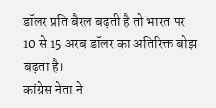डॉलर प्रति बैरल बढ़ती है तो भारत पर 10 से 15 अरब डॉलर का अतिरिक्त बोझ बढ़ता है।
कांग्रेस नेता ने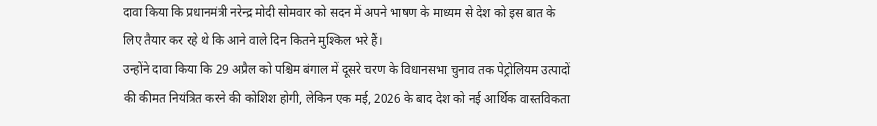दावा किया कि प्रधानमंत्री नरेन्द्र मोदी सोमवार को सदन में अपने भाषण के माध्यम से देश को इस बात के लिए तैयार कर रहे थे कि आने वाले दिन कितने मुश्किल भरे हैं।
उन्होंने दावा किया कि 29 अप्रैल को पश्चिम बंगाल में दूसरे चरण के विधानसभा चुनाव तक पेट्रोलियम उत्पादों की कीमत नियंत्रित करने की कोशिश होगी, लेकिन एक मई, 2026 के बाद देश को नई आर्थिक वास्तविकता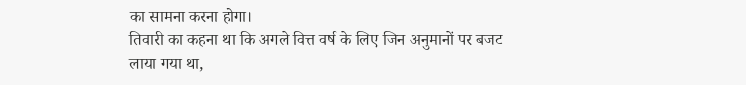का सामना करना होगा।
तिवारी का कहना था कि अगले वित्त वर्ष के लिए जिन अनुमानों पर बजट लाया गया था,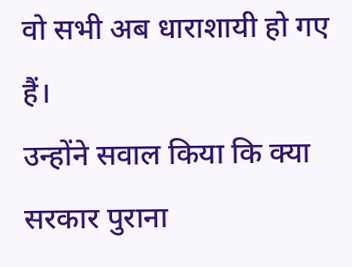वो सभी अब धाराशायी हो गए हैं।
उन्होंने सवाल किया कि क्या सरकार पुराना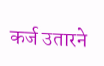कर्ज उतारने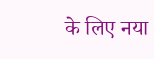के लिए नया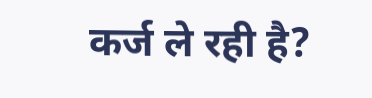कर्ज ले रही है?